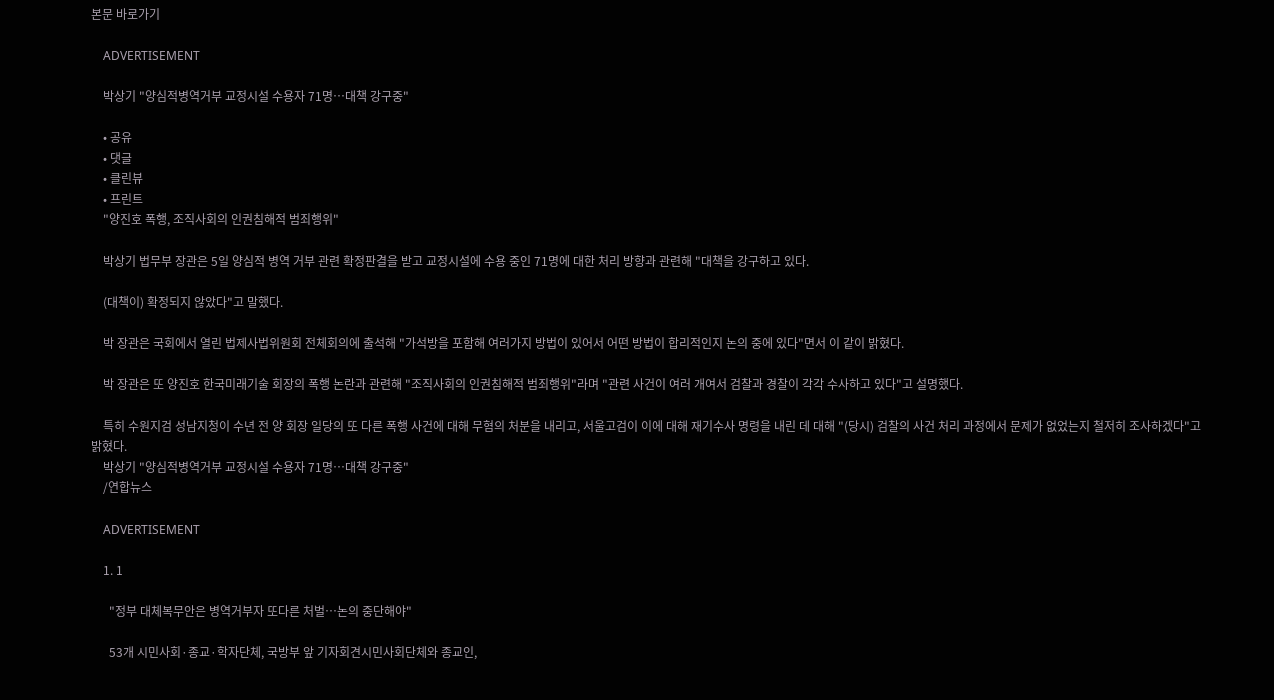본문 바로가기

    ADVERTISEMENT

    박상기 "양심적병역거부 교정시설 수용자 71명…대책 강구중"

    • 공유
    • 댓글
    • 클린뷰
    • 프린트
    "양진호 폭행, 조직사회의 인권침해적 범죄행위"

    박상기 법무부 장관은 5일 양심적 병역 거부 관련 확정판결을 받고 교정시설에 수용 중인 71명에 대한 처리 방향과 관련해 "대책을 강구하고 있다.

    (대책이) 확정되지 않았다"고 말했다.

    박 장관은 국회에서 열린 법제사법위원회 전체회의에 출석해 "가석방을 포함해 여러가지 방법이 있어서 어떤 방법이 합리적인지 논의 중에 있다"면서 이 같이 밝혔다.

    박 장관은 또 양진호 한국미래기술 회장의 폭행 논란과 관련해 "조직사회의 인권침해적 범죄행위"라며 "관련 사건이 여러 개여서 검찰과 경찰이 각각 수사하고 있다"고 설명했다.

    특히 수원지검 성남지청이 수년 전 양 회장 일당의 또 다른 폭행 사건에 대해 무혐의 처분을 내리고, 서울고검이 이에 대해 재기수사 명령을 내린 데 대해 "(당시) 검찰의 사건 처리 과정에서 문제가 없었는지 철저히 조사하겠다"고 밝혔다.
    박상기 "양심적병역거부 교정시설 수용자 71명…대책 강구중"
    /연합뉴스

    ADVERTISEMENT

    1. 1

      "정부 대체복무안은 병역거부자 또다른 처벌…논의 중단해야"

      53개 시민사회·종교·학자단체, 국방부 앞 기자회견시민사회단체와 종교인,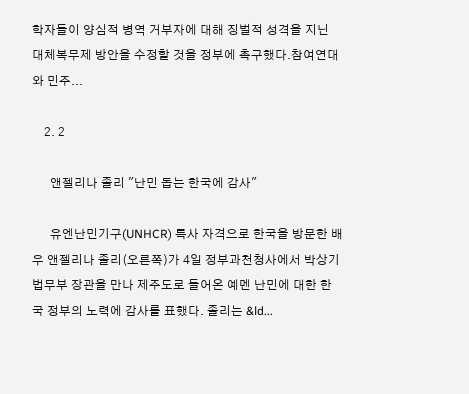학자들이 양심적 병역 거부자에 대해 징벌적 성격을 지닌 대체복무제 방안을 수정할 것을 정부에 촉구했다.참여연대와 민주...

    2. 2

      앤젤리나 졸리 "난민 돕는 한국에 감사"

      유엔난민기구(UNHCR) 특사 자격으로 한국을 방문한 배우 앤젤리나 졸리(오른쪽)가 4일 정부과천청사에서 박상기 법무부 장관을 만나 제주도로 들어온 예멘 난민에 대한 한국 정부의 노력에 감사를 표했다. 졸리는 &ld...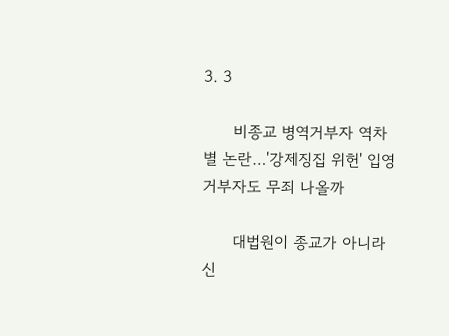3. 3

      비종교 병역거부자 역차별 논란…'강제징집 위헌' 입영거부자도 무죄 나올까

      대법원이 종교가 아니라 신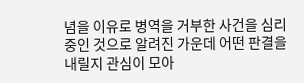념을 이유로 병역을 거부한 사건을 심리 중인 것으로 알려진 가운데 어떤 판결을 내릴지 관심이 모아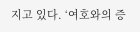지고 있다. ‘여호와의 증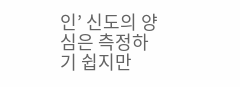인’ 신도의 양심은 측정하기 쉽지만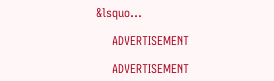&lsquo...

    ADVERTISEMENT

    ADVERTISEMENT